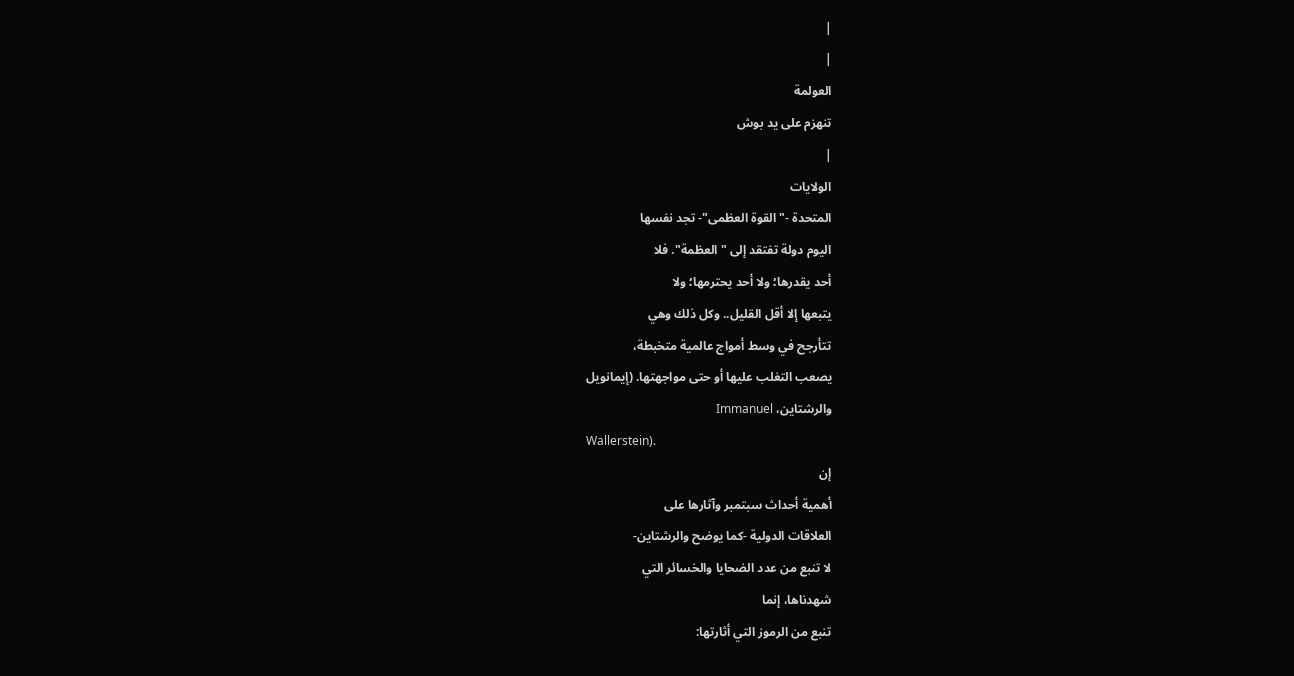|
|
العولمة
تنهزم على يد بوش
|
الولايات
المتحدة -"القوة العظمى"- تجد نفسها
اليوم دولة تفتقد إلى "العظمة". فلا
أحد يقدرها؛ ولا أحد يحترمها؛ ولا
يتبعها إلا أقل القليل.. وكل ذلك وهي
تتأرجح في وسط أمواج عالمية متخبطة،
يصعب التغلب عليها أو حتى مواجهتها. (إيمانويل
والرشتاين، Immanuel
Wallerstein).
إن
أهمية أحداث سبتمبر وآثارها على
العلاقات الدولية -كما يوضح والرشتاين-
لا تنبع من عدد الضحايا والخسائر التي
شهدناها، إنما
تنبع من الرموز التي أثارتها: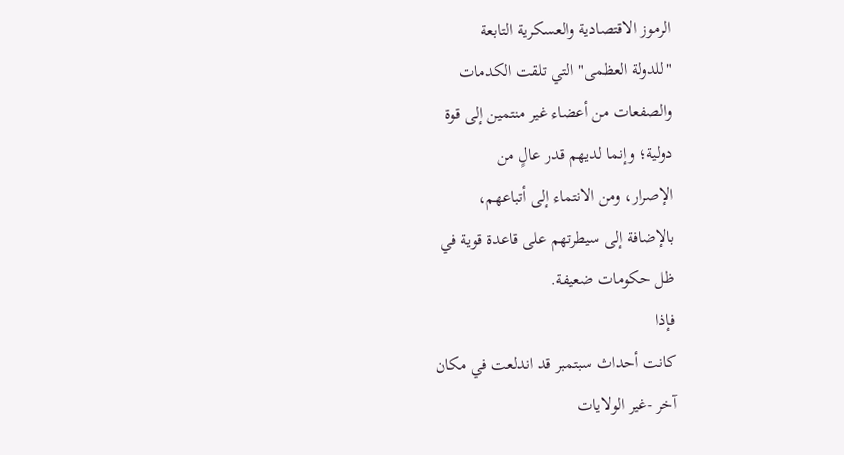الرموز الاقتصادية والعسكرية التابعة
"للدولة العظمى" التي تلقت الكدمات
والصفعات من أعضاء غير منتمين إلى قوة
دولية؛ وإنما لديهم قدر عالٍ من
الإصرار، ومن الانتماء إلى أتباعهم،
بالإضافة إلى سيطرتهم على قاعدة قوية في
ظل حكومات ضعيفة.
فإذا
كانت أحداث سبتمبر قد اندلعت في مكان
آخر -غير الولايات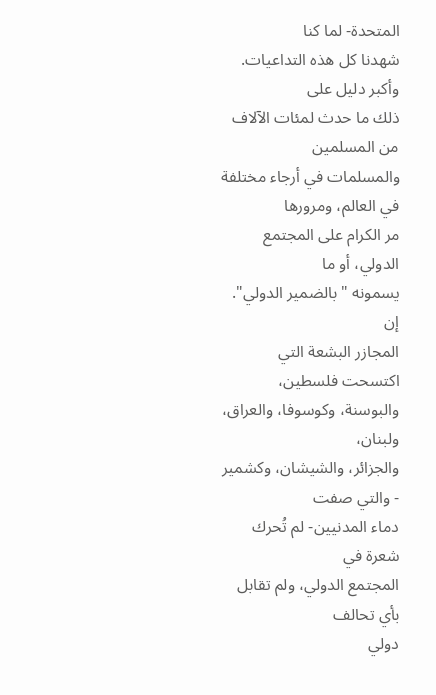المتحدة- لما كنا
شهدنا كل هذه التداعيات. وأكبر دليل على
ذلك ما حدث لمئات الآلاف من المسلمين
والمسلمات في أرجاء مختلفة في العالم، ومرورها
مر الكرام على المجتمع الدولي، أو ما
يسمونه "بالضمير الدولي". إن
المجازر البشعة التي اكتسحت فلسطين،
والبوسنة، وكوسوفا، والعراق، ولبنان،
والجزائر، والشيشان، وكشمير - والتي صفت
دماء المدنيين- لم تُحرك شعرة في
المجتمع الدولي، ولم تقابل بأي تحالف
دولي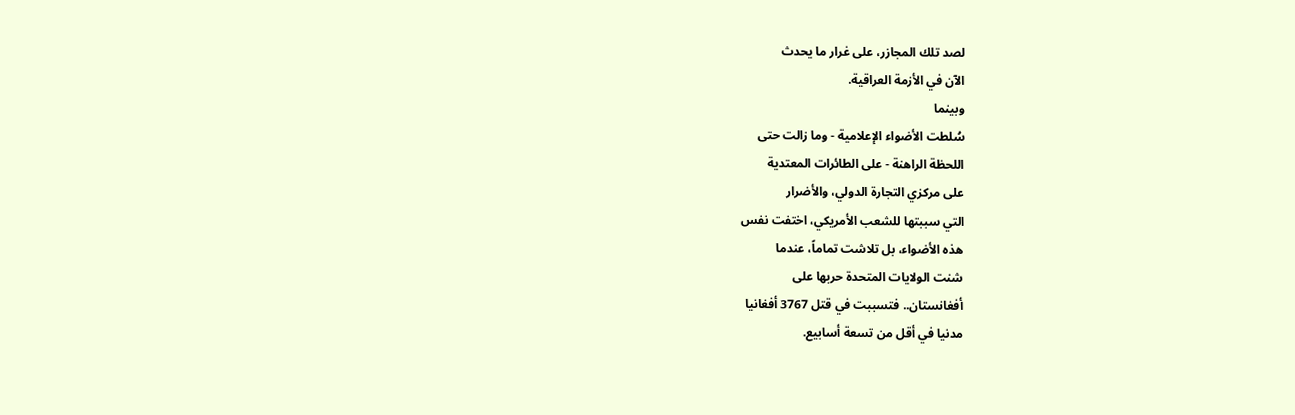لصد تلك المجازر، على غرار ما يحدث
الآن في الأزمة العراقية.
وبينما
سُلطت الأضواء الإعلامية - وما زالت حتى
اللحظة الراهنة - على الطائرات المعتدية
على مركزي التجارة الدولي، والأضرار
التي سببتها للشعب الأمريكي، اختفت نفس
هذه الأضواء، بل تلاشت تماماً، عندما
شنت الولايات المتحدة حربها على
أفغانستان.. فتسببت في قتل 3767 أفغانيا
مدنيا في أقل من تسعة أسابيع.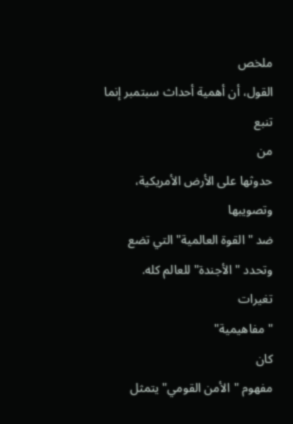ملخص
القول، أن أهمية أحداث سبتمبر إنما تنبع
من
حدوثها على الأرض الأمريكية، وتصويبها
ضد "القوة العالمية" التي تضع
وتحدد "الأجندة" للعالم كله.
تغيرات
"مفاهيمية"
كان
مفهوم "الأمن القومي" يتمثل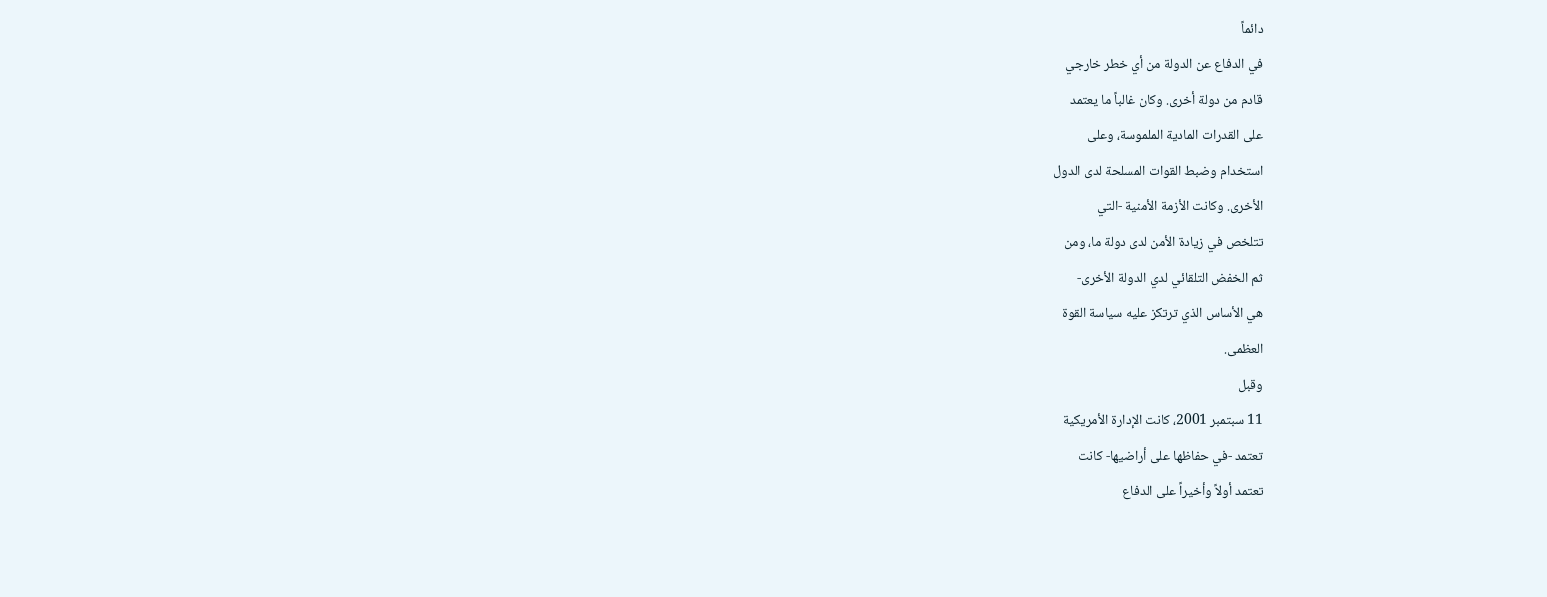دائماً
في الدفاع عن الدولة من أي خطر خارجي
قادم من دولة أخرى. وكان غالباً ما يعتمد
على القدرات المادية الملموسة، وعلى
استخدام وضبط القوات المسلحة لدى الدول
الأخرى. وكانت الأزمة الأمنية -التي
تتلخص في زيادة الأمن لدى دولة ما، ومن
ثم الخفض التلقائي لدي الدولة الأخرى-
هي الأساس الذي ترتكز عليه سياسة القوة
العظمى.
وقبل
11 سبتمبر 2001، كانت الإدارة الأمريكية
تعتمد -في حفاظها على أراضيها- كانت
تعتمد أولاً وأخيراً على الدفاع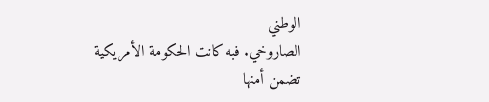الوطني
الصاروخي. فبه كانت الحكومة الأمريكية
تضمن أمنها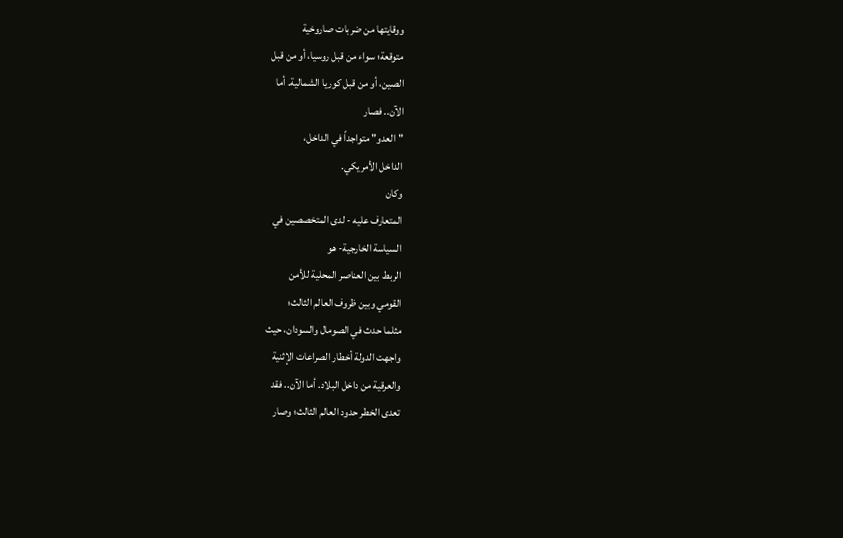ووقايتها من ضربات صاروخية
متوقعة؛ سواء من قبل روسيا، أو من قبل
الصين، أو من قبل كوريا الشمالية. أما
الآن.. فصار
"العدو" متواجداً في الداخل،
الداخل الأمريكي.
وكان
المتعارف عليه - لدى المتخصصين في
السياسة الخارجية- هو
الربط بين العناصر المحلية للأمن
القومي وبين ظروف العالم الثالث؛
مثلما حدث في الصومال والسودان، حيث
واجهت الدولة أخطار الصراعات الإثنية
والعرقية من داخل البلاد. أما الآن.. فقد
تعدى الخطر حدود العالم الثالث؛ وصار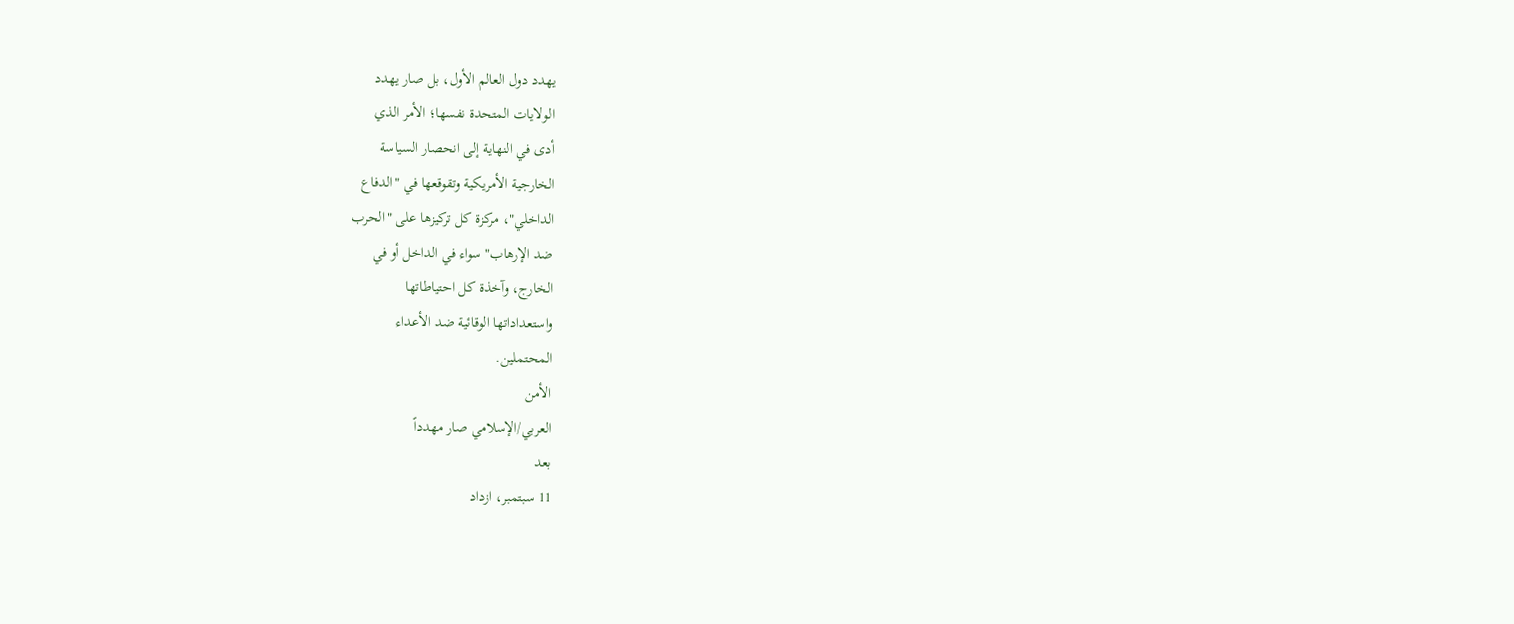يهدد دول العالم الأول، بل صار يهدد
الولايات المتحدة نفسها؛ الأمر الذي
أدى في النهاية إلى انحصار السياسة
الخارجية الأمريكية وتقوقعها في "الدفاع
الداخلي"، مركزة كل تركيزها على "الحرب
ضد الإرهاب" سواء في الداخل أو في
الخارج، وآخذة كل احتياطاتها
واستعداداتها الوقائية ضد الأعداء
المحتملين.
الأمن
العربي/الإسلامي صار مهدداً
بعد
11 سبتمبر، ازداد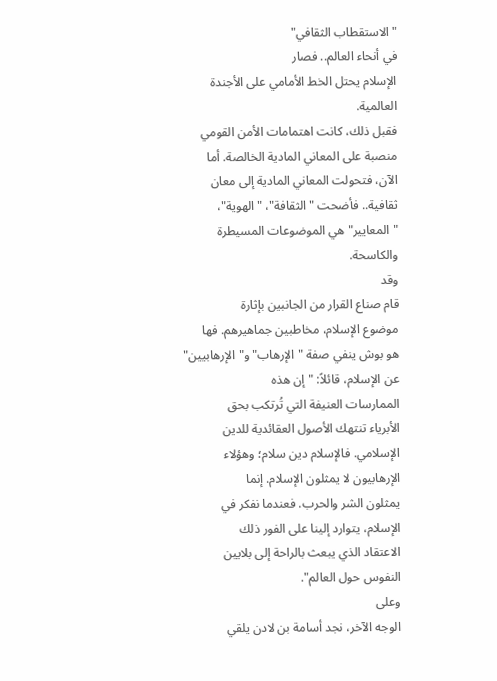"الاستقطاب الثقافي"
في أنحاء العالم.. فصار
الإسلام يحتل الخط الأمامي على الأجندة
العالمية.
فقبل ذلك، كانت اهتمامات الأمن القومي
منصبة على المعاني المادية الخالصة. أما
الآن، فتحولت المعاني المادية إلى معان
ثقافية.. فأضحت "الثقافة"، "الهوية"،
"المعايير" هي الموضوعات المسيطرة
والكاسحة.
وقد
قام صناع القرار من الجانبين بإثارة
موضوع الإسلام، مخاطبين جماهيرهم. فها
هو بوش ينفي صفة "الإرهاب" و"الإرهابيين"
عن الإسلام، قائلاً: "إن هذه
الممارسات العنيفة التي تُرتكب بحق
الأبرياء تنتهك الأصول العقائدية للدين
الإسلامي. فالإسلام دين سلام؛ وهؤلاء
الإرهابيون لا يمثلون الإسلام. إنما
يمثلون الشر والحرب. فعندما نفكر في
الإسلام، يتوارد إلينا على الفور ذلك
الاعتقاد الذي يبعث بالراحة إلى بلايين
النفوس حول العالم".
وعلى
الوجه الآخر، نجد أسامة بن لادن يلقي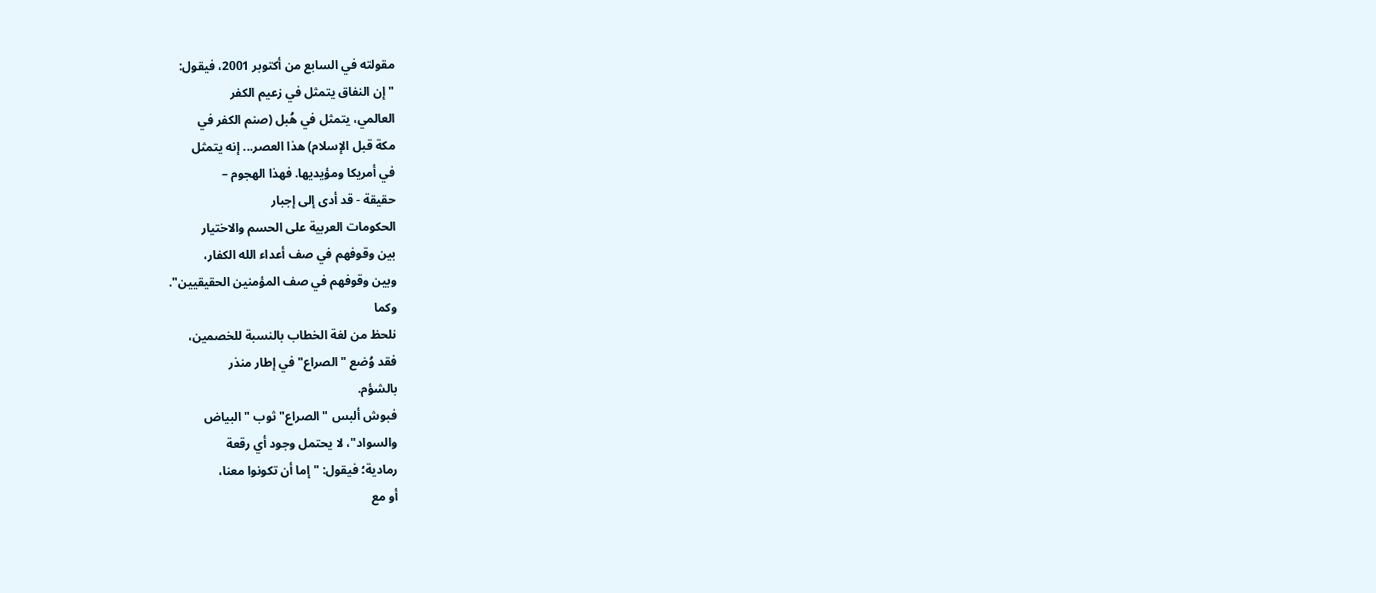مقولته في السابع من أكتوبر 2001، فيقول:
"إن النفاق يتمثل في زعيم الكفر
العالمي، يتمثل في هُبل (صنم الكفر في
مكة قبل الإسلام) هذا العصر... إنه يتمثل
في أمريكا ومؤيديها. فهذا الهجوم –
حقيقة - قد أدى إلى إجبار
الحكومات العربية على الحسم والاختيار
بين وقوفهم في صف أعداء الله الكفار،
وبين وقوفهم في صف المؤمنين الحقيقيين".
وكما
نلحظ من لغة الخطاب بالنسبة للخصمين،
فقد وُضع "الصراع" في إطار منذر
بالشؤم.
فبوش ألبس "الصراع" ثوب "البياض
والسواد"، لا يحتمل وجود أي رقعة
رمادية؛ فيقول: "إما أن تكونوا معنا،
أو مع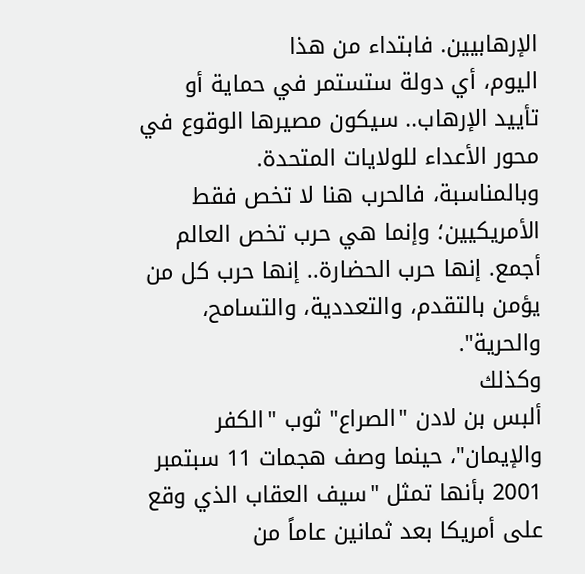الإرهابيين. فابتداء من هذا
اليوم، أي دولة ستستمر في حماية أو
تأييد الإرهاب.. سيكون مصيرها الوقوع في
محور الأعداء للولايات المتحدة.
وبالمناسبة، فالحرب هنا لا تخص فقط
الأمريكيين؛ وإنما هي حرب تخص العالم
أجمع. إنها حرب الحضارة.. إنها حرب كل من
يؤمن بالتقدم، والتعددية، والتسامح،
والحرية".
وكذلك
ألبس بن لادن "الصراع" ثوب "الكفر
والإيمان"، حينما وصف هجمات 11 سبتمبر
2001 بأنها تمثل "سيف العقاب الذي وقع
على أمريكا بعد ثمانين عاماً من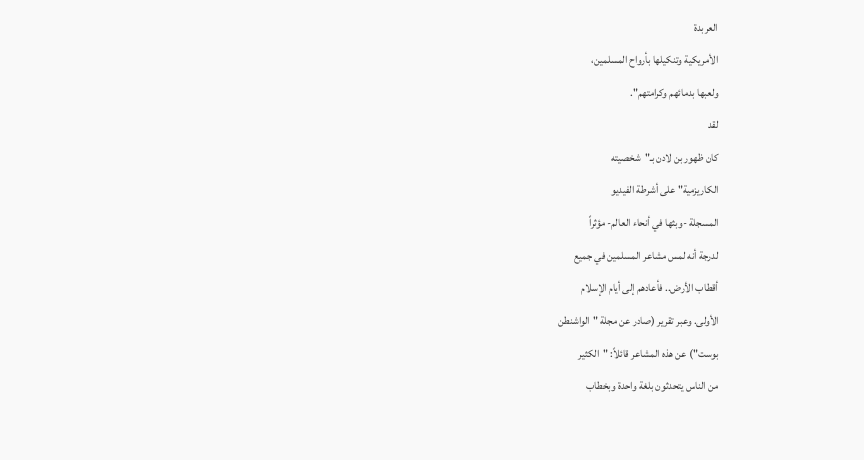العربدة
الأمريكية وتنكيلها بأرواح المسلمين،
ولعبها بدمائهم وكرامتهم".
لقد
كان ظهور بن لادن بـ"شخصيته
الكاريزمية" على أشرطة الفيديو
المسجلة -وبثها في أنحاء العالم- مؤثراً
لدرجة أنه لمس مشاعر المسلمين في جميع
أقطاب الأرض.. فأعادهم إلى أيام الإسلام
الأولى. وعبر تقرير (صادر عن مجلة "الواشنطن
بوست") عن هذه المشاعر قائلاً: "الكثير
من الناس يتحدثون بلغة واحدة وبخطاب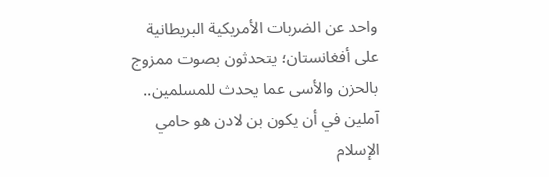واحد عن الضربات الأمريكية البريطانية
على أفغانستان؛ يتحدثون بصوت ممزوج
بالحزن والأسى عما يحدث للمسلمين..
آملين في أن يكون بن لادن هو حامي
الإسلام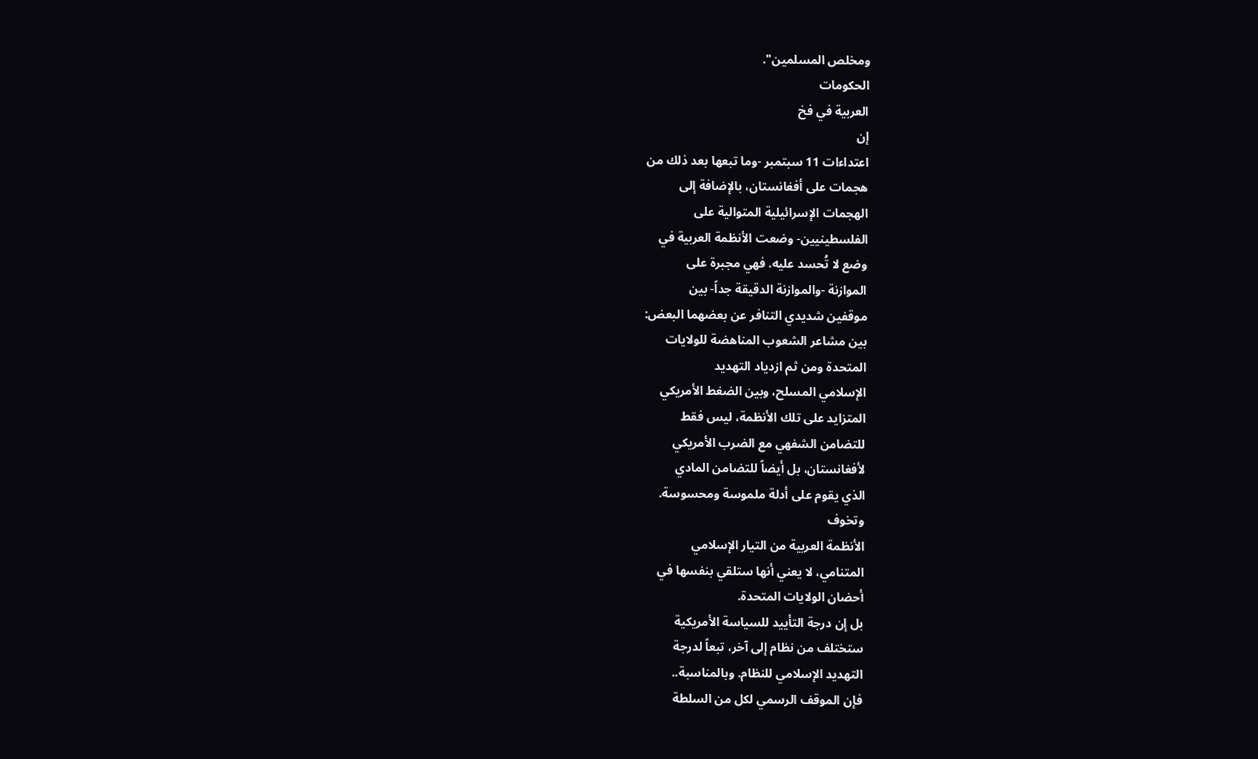ومخلص المسلمين".
الحكومات
العربية في فخ
إن
اعتداءات 11 سبتمبر -وما تبعها بعد ذلك من
هجمات على أفغانستان، بالإضافة إلى
الهجمات الإسرائيلية المتوالية على
الفلسطينيين- وضعت الأنظمة العربية في
وضع لا تُحسد عليه. فهي مجبرة على
الموازنة -والموازنة الدقيقة جداً- بين
موقفين شديدي التنافر عن بعضهما البعض:
بين مشاعر الشعوب المناهضة للولايات
المتحدة ومن ثم ازدياد التهديد
الإسلامي المسلح، وبين الضغط الأمريكي
المتزايد على تلك الأنظمة، ليس فقط
للتضامن الشفهي مع الضرب الأمريكي
لأفغانستان، بل أيضاً للتضامن المادي
الذي يقوم على أدلة ملموسة ومحسوسة.
وتخوف
الأنظمة العربية من التيار الإسلامي
المتنامي، لا يعني أنها ستلقي بنفسها في
أحضان الولايات المتحدة.
بل إن درجة التأييد للسياسة الأمريكية
ستختلف من نظام إلى آخر، تبعاً لدرجة
التهديد الإسلامي للنظام. وبالمناسبة..
فإن الموقف الرسمي لكل من السلطة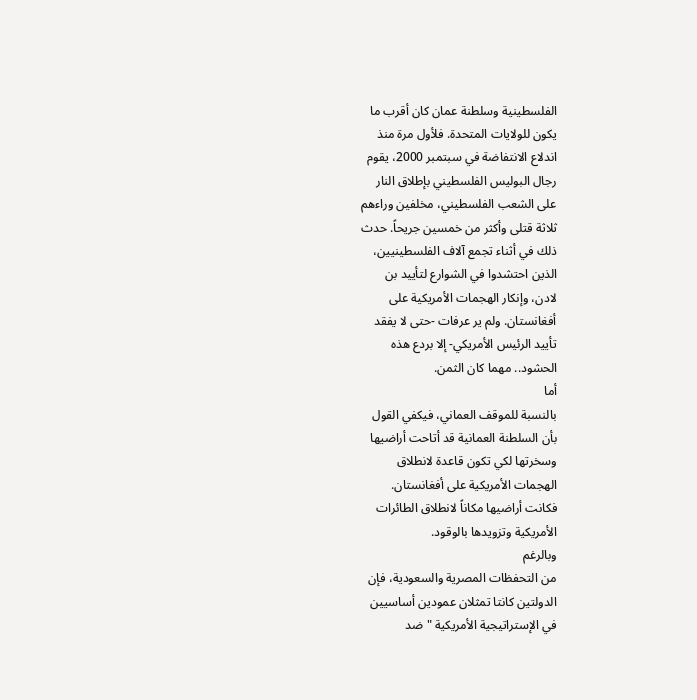الفلسطينية وسلطنة عمان كان أقرب ما
يكون للولايات المتحدة. فلأول مرة منذ
اندلاع الانتفاضة في سبتمبر 2000، يقوم
رجال البوليس الفلسطيني بإطلاق النار
على الشعب الفلسطيني، مخلفين وراءهم
ثلاثة قتلى وأكثر من خمسين جريحاً. حدث
ذلك في أثناء تجمع آلاف الفلسطينيين،
الذين احتشدوا في الشوارع لتأييد بن
لادن، وإنكار الهجمات الأمريكية على
أفغانستان. ولم ير عرفات -حتى لا يفقد
تأييد الرئيس الأمريكي- إلا بردع هذه
الحشود.. مهما كان الثمن.
أما
بالنسبة للموقف العماني، فيكفي القول
بأن السلطنة العمانية قد أتاحت أراضيها
وسخرتها لكي تكون قاعدة لانطلاق
الهجمات الأمريكية على أفغانستان.
فكانت أراضيها مكاناً لانطلاق الطائرات
الأمريكية وتزويدها بالوقود.
وبالرغم
من التحفظات المصرية والسعودية، فإن
الدولتين كانتا تمثلان عمودين أساسيين
في الإستراتيجية الأمريكية "ضد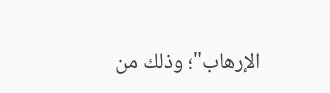الإرهاب"؛ وذلك من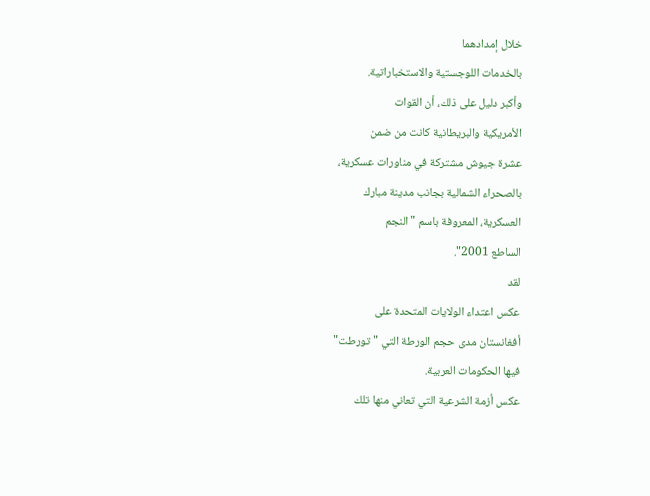خلال إمدادهما
بالخدمات اللوجستية والاستخباراتية.
وأكبر دليل على ذلك، أن القوات
الأمريكية والبريطانية كانت من ضمن
عشرة جيوش مشتركة في مناورات عسكرية،
بالصحراء الشمالية بجانب مدينة مبارك
العسكرية، المعروفة باسم "النجم
الساطع 2001".
لقد
عكس اعتداء الولايات المتحدة على
أفغانستان مدى حجم الورطة التي "تورطت"
فيها الحكومات العربية.
عكس أزمة الشرعية التي تعاني منها تلك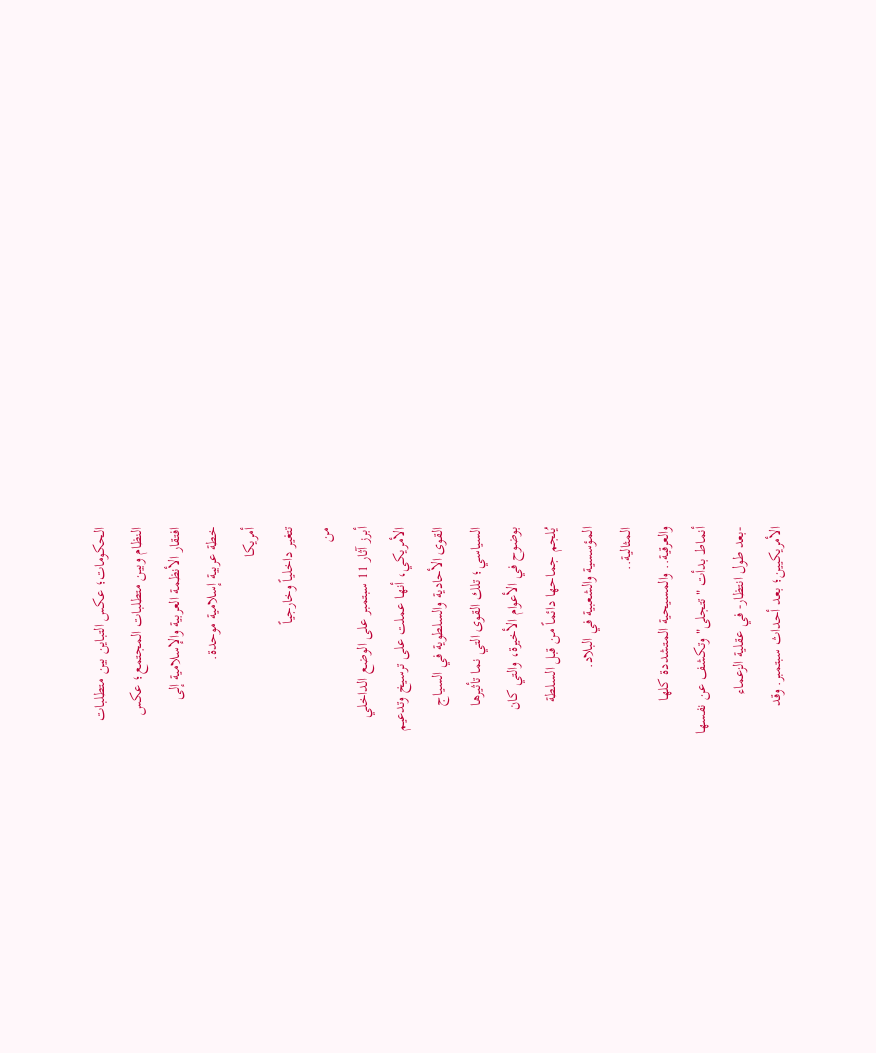الحكومات؛ عكس التباين بين متطلبات
النظام وبين متطلبات المجتمع؛ عكس
افتقار الأنظمة العربية والإسلامية إلى
خطة عربية إسلامية موحدة.
أمريكا
تتغير داخلياً وخارجياً
من
أبرز آثار 11 سبتمبر على الوضع الداخلي
الأمريكي، أنها عملت على ترسيخ وتدعيم
القوى الأحادية والسلطوية في السياج
السياسي؛ تلك القوى التي نما تأثيرها
بوضوح في الأعوام الأخيرة، والتي كان
يُلجم جماحها دائماً من قبل السلطة
المؤسسية والشعبية في البلاد.
المثالية..
والعرقية.. والمسيحية المتشددة كلها
أنماط بدأت "تتجلى" وتكشف عن نفسها
-بعد طول انتظار- في عقلية الزعماء
الأمريكيين؛ بعد أحداث سبتمبر. وقد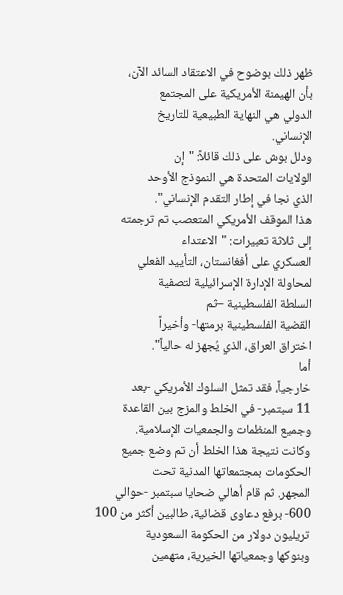ظهر ذلك بوضوح في الاعتقاد السائد الآن،
بأن الهيمنة الأمريكية على المجتمع
الدولي هي النهاية الطبيعية للتاريخ
الإنساني.
ودلل بوش على ذلك قائلاً: "إن
الولايات المتحدة هي النموذج الأوحد
الذي نجا في إطار التقدم الإنساني".
هذا الموقف الأمريكي المتعصب تم ترجمته
إلى ثلاثة تعبيرات: "الاعتداء
العسكري على أفغانستان، التأييد الفعلي
لمحاولة الإدارة الإسرائيلية لتصفية
السلطة الفلسطينية –ثم
القضية الفلسطينية برمتها- وأخيراً
اختراق العراق، الذي يُجهز له حالياً".
أما
خارجياً، فقد تمثل السلوك الأمريكي -بعد
11 سبتمبر- في الخلط والمزج بين القاعدة
وجميع المنظمات والجمعيات الإسلامية.
وكانت نتيجة هذا الخلط أن تم وضع جميع
الحكومات بمجتمعاتها المدنية تحت
المجهر. ثم قام أهالي ضحايا سبتمبر -حوالي
600- برفع دعاوى قضائية، طالبين أكثر من 100
تريليون دولار من الحكومة السعودية
وبنوكها وجمعياتها الخيرية، متهمين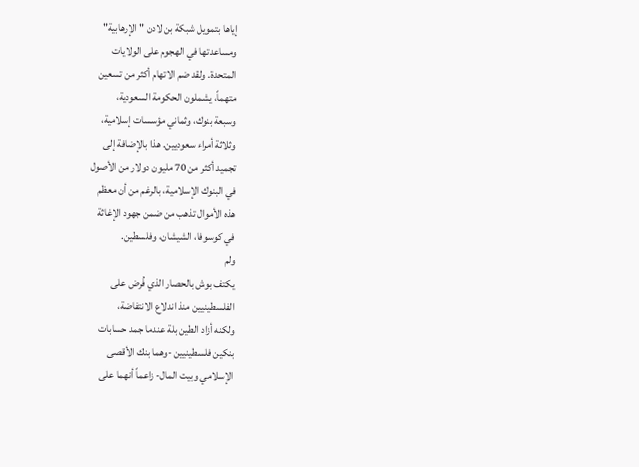إياها بتمويل شبكة بن لادن "الإرهابية"
ومساعدتها في الهجوم على الولايات
المتحدة. ولقد ضم الاتهام أكثر من تسعين
متهماً، يشملون الحكومة السعودية،
وسبعة بنوك، وثماني مؤسسات إسلامية،
وثلاثة أمراء سعوديين. هذا بالإضافة إلى
تجميد أكثر من 70 مليون دولار من الأصول
في البنوك الإسلامية، بالرغم من أن معظم
هذه الأموال تذهب من ضمن جهود الإغاثة
في كوسوفا، الشيشان، وفلسطين.
ولم
يكتف بوش بالحصار الذي فُرض على
الفلسطينيين منذ اندلاع الانتفاضة،
ولكنه أزاد الطين بلة عندما جمد حسابات
بنكين فلسطينيين -وهما بنك الأقصى
الإسلامي وبيت المال- زاعماً أنهما على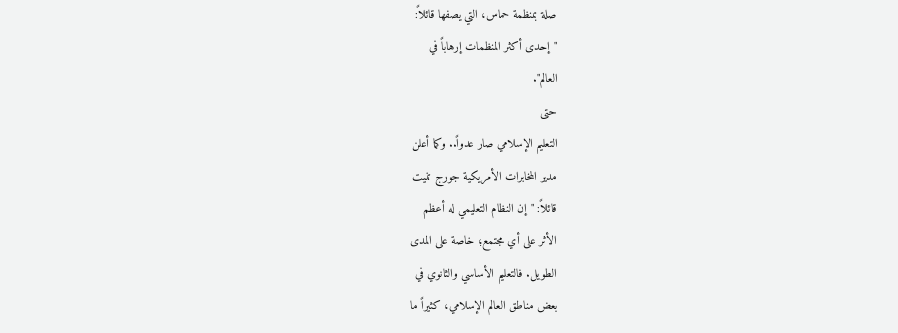صلة بمنظمة حماس، التي يصفها قائلاً:
"إحدى أكثر المنظمات إرهاباً في
العالم".
حتى
التعليم الإسلامي صار عدواً.. وكما أعلن
مدير المخابرات الأمريكية جورج تنيت
قائلاً: "إن النظام التعليمي له أعظم
الأثر على أي مجتمع؛ خاصة على المدى
الطويل. فالتعليم الأساسي والثانوي في
بعض مناطق العالم الإسلامي، كثيراً ما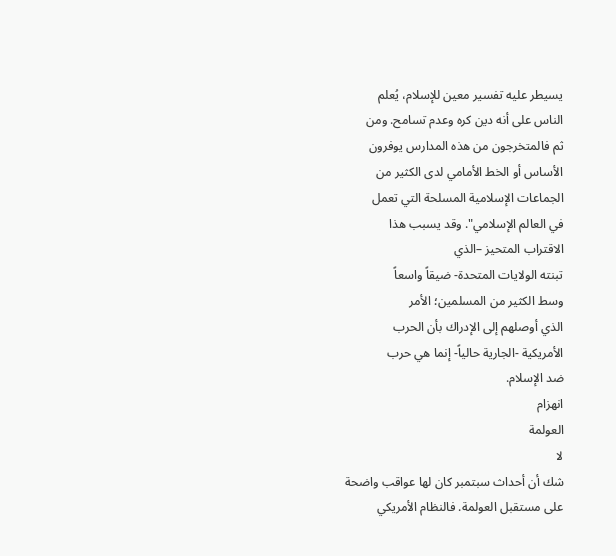يسيطر عليه تفسير معين للإسلام، يُعلم
الناس على أنه دين كره وعدم تسامح. ومن
ثم فالمتخرجون من هذه المدارس يوفرون
الأساس أو الخط الأمامي لدى الكثير من
الجماعات الإسلامية المسلحة التي تعمل
في العالم الإسلامي". وقد يسبب هذا
الاقتراب المتحيز –الذي
تبنته الولايات المتحدة- ضيقاً واسعاً
وسط الكثير من المسلمين؛ الأمر
الذي أوصلهم إلى الإدراك بأن الحرب
الأمريكية -الجارية حالياً- إنما هي حرب
ضد الإسلام.
انهزام
العولمة
لا
شك أن أحداث سبتمبر كان لها عواقب واضحة
على مستقبل العولمة. فالنظام الأمريكي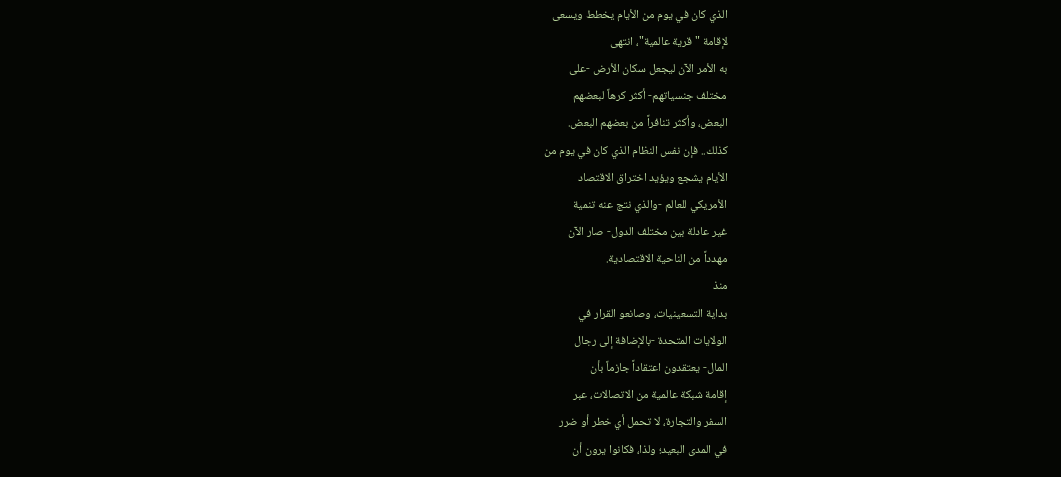الذي كان في يوم من الأيام يخطط ويسعى
لإقامة "قرية عالمية"، انتهى
به الأمر الآن ليجعل سكان الأرض -على
مختلف جنسياتهم- أكثر كرهاً لبعضهم
البعض، وأكثر تنافراً من بعضهم البعض.
كذلك.. فإن نفس النظام الذي كان في يوم من
الأيام يشجع ويؤيد اختراق الاقتصاد
الأمريكي للعالم -والذي نتج عنه تنمية
غير عادلة بين مختلف الدول- صار الآن
مهدداً من الناحية الاقتصادية.
منذ
بداية التسعينيات، وصانعو القرار في
الولايات المتحدة -بالإضافة إلى رجال
المال- يعتقدون اعتقاداً جازماً بأن
إقامة شبكة عالمية من الاتصالات، عبر
السفر والتجارة، لا تحمل أي خطر أو ضرر
في المدى البعيد؛ ولذا، فكانوا يرون أن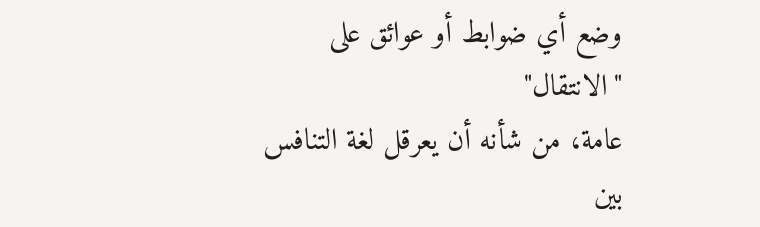وضع أي ضوابط أو عوائق على "الانتقال"
عامة، من شأنه أن يعرقل لغة التنافس بين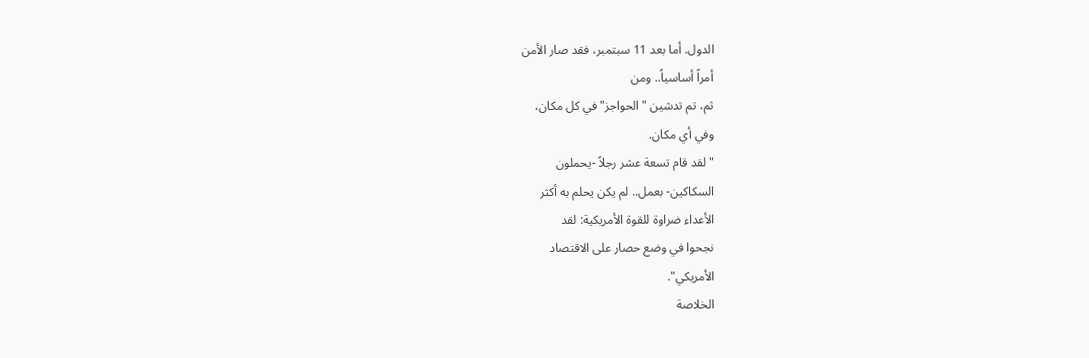الدول. أما بعد 11 سبتمبر، فقد صار الأمن
أمراً أساسياً.. ومن
ثم، تم تدشين "الحواجز" في كل مكان،
وفي أي مكان.
"لقد قام تسعة عشر رجلاً -يحملون
السكاكين- بعمل.. لم يكن يحلم به أكثر
الأعداء ضراوة للقوة الأمريكية: لقد
نجحوا في وضع حصار على الاقتصاد
الأمريكي".
الخلاصة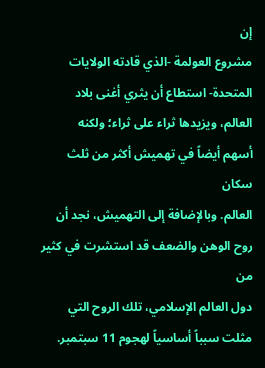إن
مشروع العولمة -الذي قادته الولايات
المتحدة- استطاع أن يثري أغنى بلاد
العالم، ويزيدها ثراء على ثراء؛ ولكنه
أسهم أيضاً في تهميش أكثر من ثلث سكان
العالم. وبالإضافة إلى التهميش، نجد أن
روح الوهن والضعف قد استشرت في كثير من
دول العالم الإسلامي، تلك الروح التي
مثلت سبباً أساسياً لهجوم 11 سبتمبر.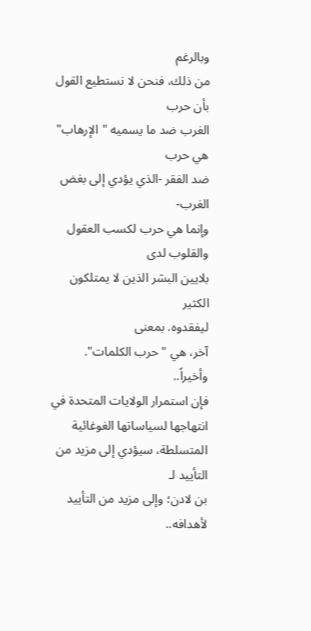وبالرغم
من ذلك، فنحن لا نستطيع القول بأن حرب
الغرب ضد ما يسميه "الإرهاب" هي حرب
ضد الفقر -الذي يؤدي إلى بغض الغرب-
وإنما هي حرب لكسب العقول والقلوب لدى
بلايين البشر الذين لا يمتلكون الكثير
ليفقدوه. بمعنى
آخر، هي "حرب الكلمات".
وأخيراً..
فإن استمرار الولايات المتحدة في
انتهاجها لسياساتها الغوغائية
المتسلطة، سيؤدي إلى مزيد من التأييد لـ
بن لادن؛ وإلى مزيد من التأييد لأهدافه..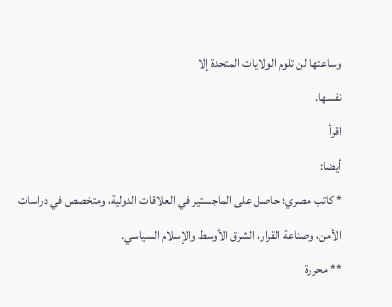وساعتها لن تلوم الولايات المتحدة إلا
نفسها.
اقرأ
أيضا:
* كاتب مصري؛ حاصل على الماجستير في العلاقات الدولية، ومتخصص في دراسات الأمن، وصناعة القرار، الشرق الأوسط والإسلام السياسي.
** محررة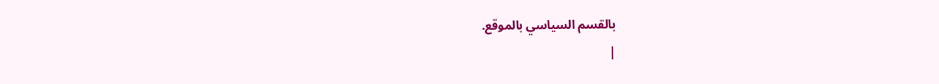بالقسم السياسي بالموقع.
|